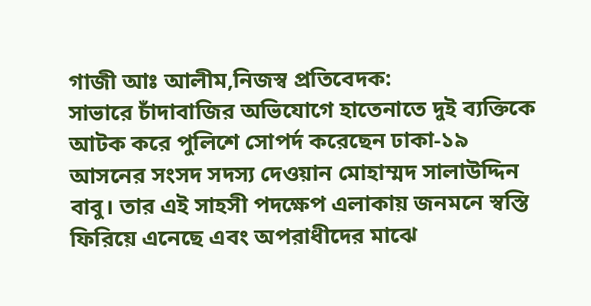গাজী আঃ আলীম,নিজস্ব প্রতিবেদক:
সাভারে চাঁদাবাজির অভিযোগে হাতেনাতে দুই ব্যক্তিকে আটক করে পুলিশে সোপর্দ করেছেন ঢাকা-১৯ আসনের সংসদ সদস্য দেওয়ান মোহাম্মদ সালাউদ্দিন বাবু। তার এই সাহসী পদক্ষেপ এলাকায় জনমনে স্বস্তি ফিরিয়ে এনেছে এবং অপরাধীদের মাঝে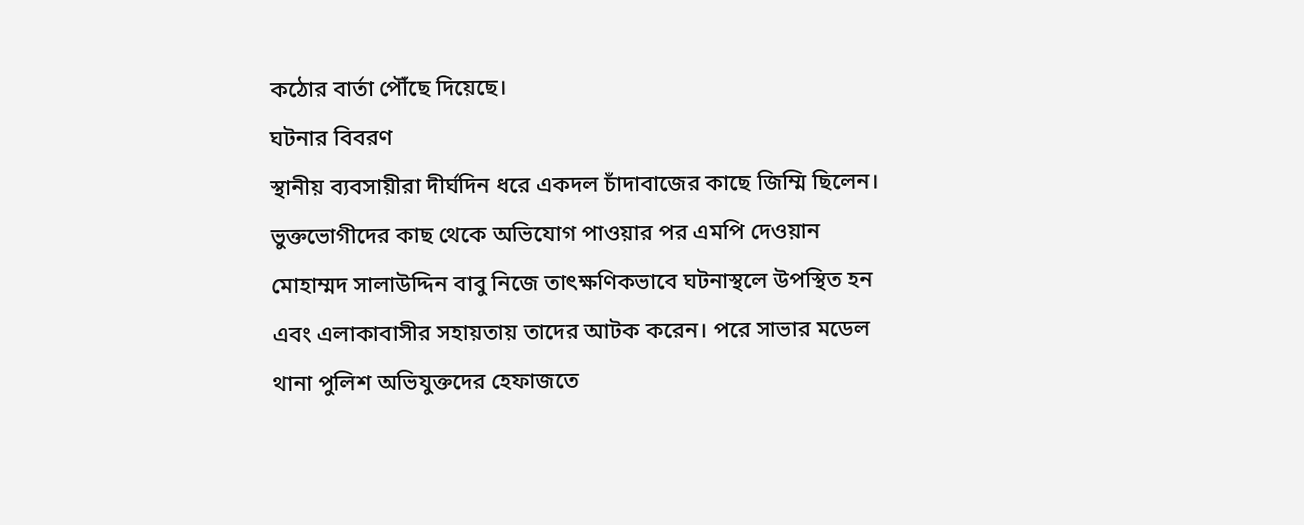কঠোর বার্তা পৌঁছে দিয়েছে।
ঘটনার বিবরণ
স্থানীয় ব্যবসায়ীরা দীর্ঘদিন ধরে একদল চাঁদাবাজের কাছে জিম্মি ছিলেন। ভুক্তভোগীদের কাছ থেকে অভিযোগ পাওয়ার পর এমপি দেওয়ান মোহাম্মদ সালাউদ্দিন বাবু নিজে তাৎক্ষণিকভাবে ঘটনাস্থলে উপস্থিত হন এবং এলাকাবাসীর সহায়তায় তাদের আটক করেন। পরে সাভার মডেল থানা পুলিশ অভিযুক্তদের হেফাজতে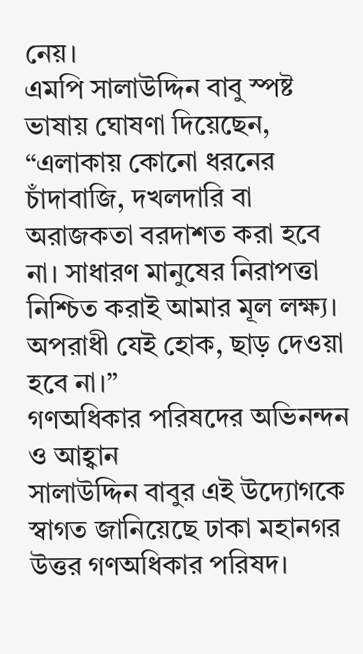নেয়।
এমপি সালাউদ্দিন বাবু স্পষ্ট ভাষায় ঘোষণা দিয়েছেন, “এলাকায় কোনো ধরনের চাঁদাবাজি, দখলদারি বা অরাজকতা বরদাশত করা হবে না। সাধারণ মানুষের নিরাপত্তা নিশ্চিত করাই আমার মূল লক্ষ্য। অপরাধী যেই হোক, ছাড় দেওয়া হবে না।”
গণঅধিকার পরিষদের অভিনন্দন ও আহ্বান
সালাউদ্দিন বাবুর এই উদ্যোগকে স্বাগত জানিয়েছে ঢাকা মহানগর উত্তর গণঅধিকার পরিষদ।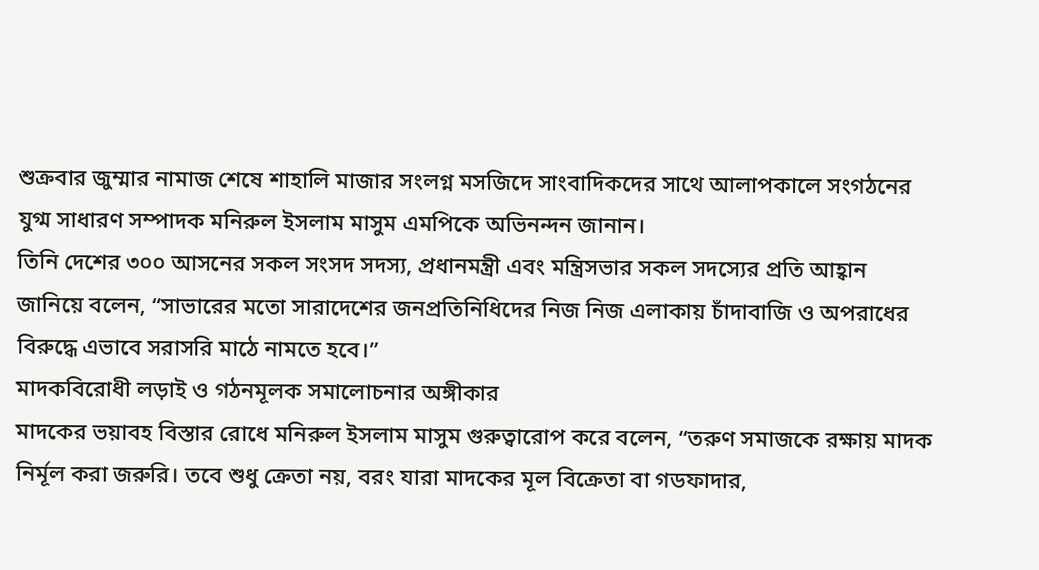শুক্রবার জুম্মার নামাজ শেষে শাহালি মাজার সংলগ্ন মসজিদে সাংবাদিকদের সাথে আলাপকালে সংগঠনের যুগ্ম সাধারণ সম্পাদক মনিরুল ইসলাম মাসুম এমপিকে অভিনন্দন জানান।
তিনি দেশের ৩০০ আসনের সকল সংসদ সদস্য, প্রধানমন্ত্রী এবং মন্ত্রিসভার সকল সদস্যের প্রতি আহ্বান জানিয়ে বলেন, “সাভারের মতো সারাদেশের জনপ্রতিনিধিদের নিজ নিজ এলাকায় চাঁদাবাজি ও অপরাধের বিরুদ্ধে এভাবে সরাসরি মাঠে নামতে হবে।”
মাদকবিরোধী লড়াই ও গঠনমূলক সমালোচনার অঙ্গীকার
মাদকের ভয়াবহ বিস্তার রোধে মনিরুল ইসলাম মাসুম গুরুত্বারোপ করে বলেন, “তরুণ সমাজকে রক্ষায় মাদক নির্মূল করা জরুরি। তবে শুধু ক্রেতা নয়, বরং যারা মাদকের মূল বিক্রেতা বা গডফাদার,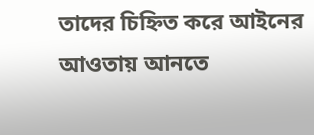তাদের চিহ্নিত করে আইনের আওতায় আনতে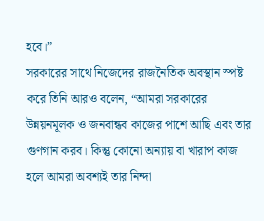হবে।”
সরকারের সাথে নিজেদের রাজনৈতিক অবস্থান স্পষ্ট করে তিনি আরও বলেন, “আমরা সরকারের উন্নয়নমূলক ও জনবান্ধব কাজের পাশে আছি এবং তার গুণগান করব। কিন্তু কোনো অন্যায় বা খারাপ কাজ হলে আমরা অবশ্যই তার নিন্দা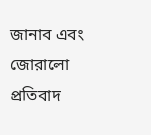জানাব এবং জোরালো প্রতিবাদ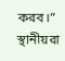করব।”
স্থানীয়রা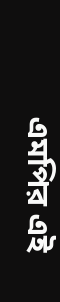এমপির এই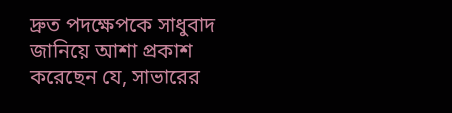দ্রুত পদক্ষেপকে সাধুবাদ জানিয়ে আশা প্রকাশ করেছেন যে, সাভারের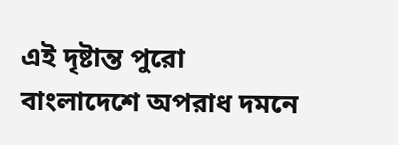এই দৃষ্টান্ত পুরো বাংলাদেশে অপরাধ দমনে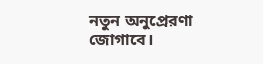নতুন অনুপ্রেরণা জোগাবে।